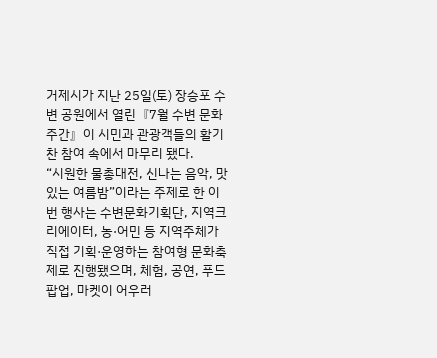거제시가 지난 25일(토) 장승포 수변 공원에서 열린『7월 수변 문화 주간』이 시민과 관광객들의 활기찬 참여 속에서 마무리 됐다.
“시원한 물총대전, 신나는 음악, 맛있는 여름밤”이라는 주제로 한 이번 행사는 수변문화기획단, 지역크리에이터, 농·어민 등 지역주체가 직접 기획·운영하는 참여형 문화축제로 진행됐으며, 체험, 공연, 푸드팝업, 마켓이 어우러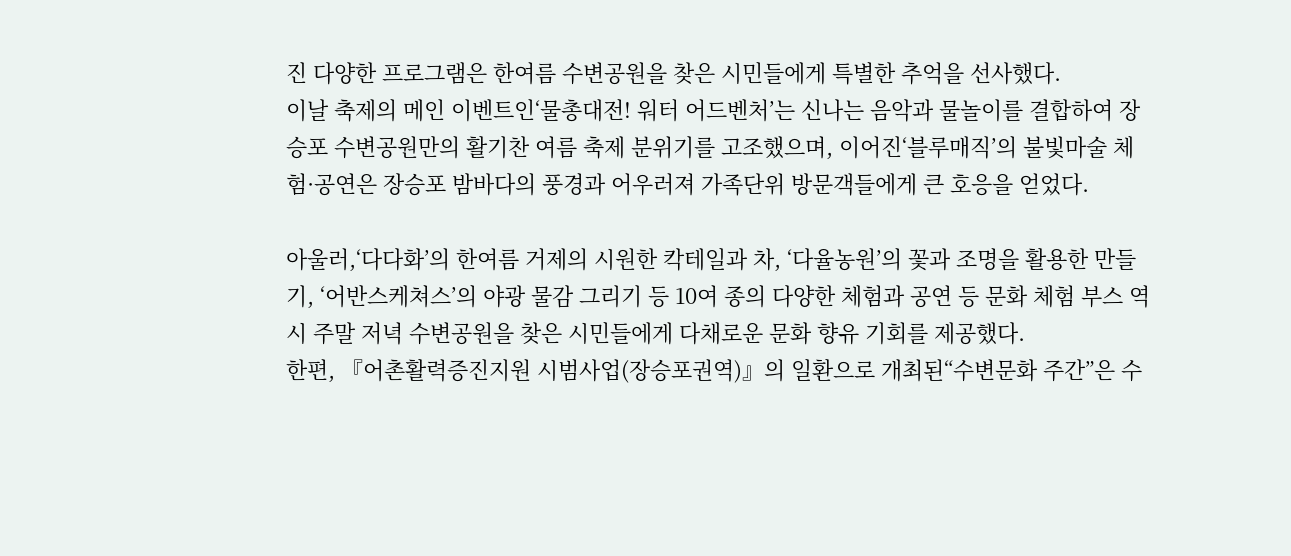진 다양한 프로그램은 한여름 수변공원을 찾은 시민들에게 특별한 추억을 선사했다.
이날 축제의 메인 이벤트인‘물총대전! 워터 어드벤처’는 신나는 음악과 물놀이를 결합하여 장승포 수변공원만의 활기찬 여름 축제 분위기를 고조했으며, 이어진‘블루매직’의 불빛마술 체험·공연은 장승포 밤바다의 풍경과 어우러져 가족단위 방문객들에게 큰 호응을 얻었다.

아울러,‘다다화’의 한여름 거제의 시원한 칵테일과 차, ‘다율농원’의 꽃과 조명을 활용한 만들기, ‘어반스케쳐스’의 야광 물감 그리기 등 10여 종의 다양한 체험과 공연 등 문화 체험 부스 역시 주말 저녁 수변공원을 찾은 시민들에게 다채로운 문화 향유 기회를 제공했다.
한편, 『어촌활력증진지원 시범사업(장승포권역)』의 일환으로 개최된“수변문화 주간”은 수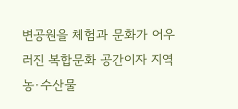변공원을 체험과 문화가 어우러진 복합문화 공간이자 지역 농·수산물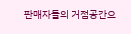판매자들의 거점공간으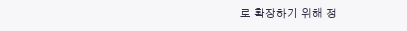로 확장하기 위해 정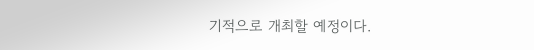기적으로 개최할 예정이다.